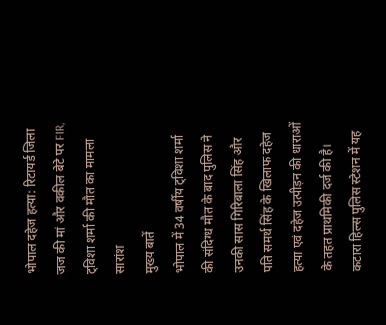भोपाल दहेज हत्या: रिटायर्ड जिला जज की मां और वकील बेटे पर FIR, ट्विशा शर्मा की मौत का मामला
सारांश
मुख्य बातें
भोपाल में 34 वर्षीय ट्विशा शर्मा की संदिग्ध मौत के बाद पुलिस ने उनकी सास गिरिबाला सिंह और पति समर्थ सिंह के खिलाफ दहेज हत्या एवं दहेज उत्पीड़न की धाराओं के तहत प्राथमिकी दर्ज की है। कटारा हिल्स पुलिस स्टेशन में यह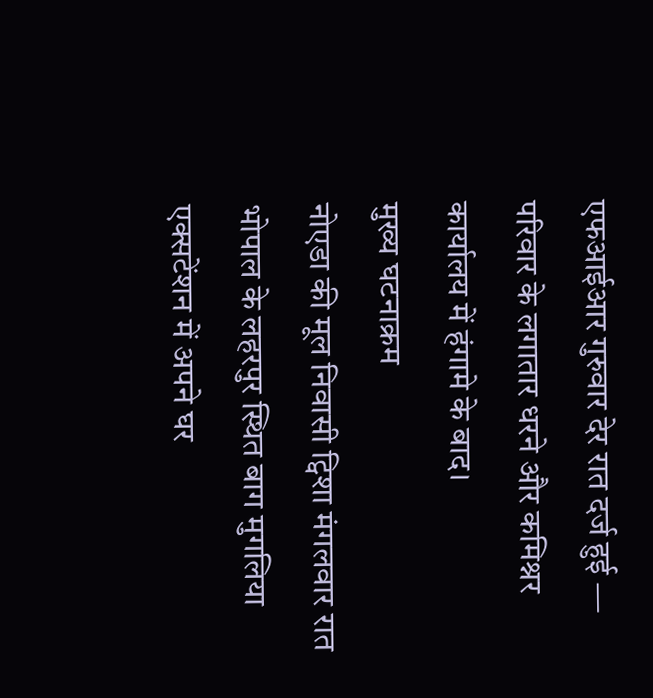एफआईआर गुरुवार देर रात दर्ज हुई — परिवार के लगातार धरने और कमिश्नर कार्यालय में हंगामे के बाद।
मुख्य घटनाक्रम
नोएडा की मूल निवासी ट्विशा मंगलवार रात भोपाल के लहरपुर स्थित बाग मुगलिया एक्सटेंशन में अपने घर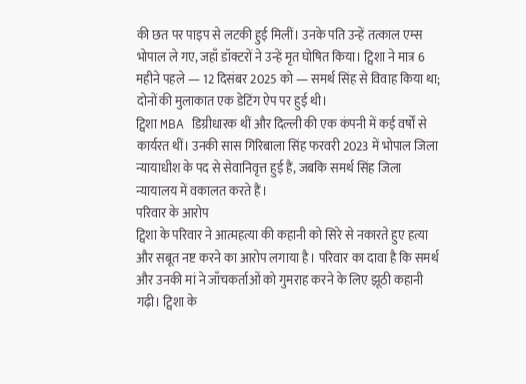की छत पर पाइप से लटकी हुई मिलीं। उनके पति उन्हें तत्काल एम्स भोपाल ले गए, जहाँ डॉक्टरों ने उन्हें मृत घोषित किया। ट्विशा ने मात्र 6 महीने पहले — 12 दिसंबर 2025 को — समर्थ सिंह से विवाह किया था; दोनों की मुलाकात एक डेटिंग ऐप पर हुई थी।
ट्विशा MBA डिग्रीधारक थीं और दिल्ली की एक कंपनी में कई वर्षों से कार्यरत थीं। उनकी सास गिरिबाला सिंह फरवरी 2023 में भोपाल जिला न्यायाधीश के पद से सेवानिवृत्त हुई हैं, जबकि समर्थ सिंह जिला न्यायालय में वकालत करते हैं।
परिवार के आरोप
ट्विशा के परिवार ने आत्महत्या की कहानी को सिरे से नकारते हुए हत्या और सबूत नष्ट करने का आरोप लगाया है। परिवार का दावा है कि समर्थ और उनकी मां ने जाँचकर्ताओं को गुमराह करने के लिए झूठी कहानी गढ़ी। ट्विशा के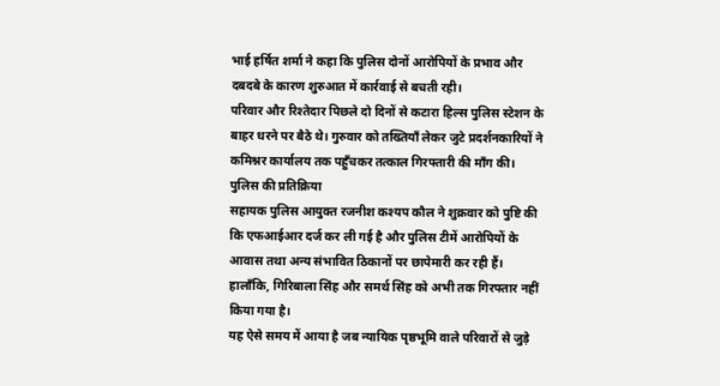भाई हर्षित शर्मा ने कहा कि पुलिस दोनों आरोपियों के प्रभाव और दबदबे के कारण शुरुआत में कार्रवाई से बचती रही।
परिवार और रिश्तेदार पिछले दो दिनों से कटारा हिल्स पुलिस स्टेशन के बाहर धरने पर बैठे थे। गुरुवार को तख्तियाँ लेकर जुटे प्रदर्शनकारियों ने कमिश्नर कार्यालय तक पहुँचकर तत्काल गिरफ्तारी की माँग की।
पुलिस की प्रतिक्रिया
सहायक पुलिस आयुक्त रजनीश कश्यप कौल ने शुक्रवार को पुष्टि की कि एफआईआर दर्ज कर ली गई है और पुलिस टीमें आरोपियों के आवास तथा अन्य संभावित ठिकानों पर छापेमारी कर रही हैं। हालाँकि, गिरिबाला सिंह और समर्थ सिंह को अभी तक गिरफ्तार नहीं किया गया है।
यह ऐसे समय में आया है जब न्यायिक पृष्ठभूमि वाले परिवारों से जुड़े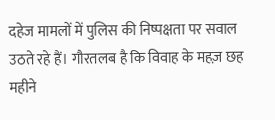दहेज मामलों में पुलिस की निष्पक्षता पर सवाल उठते रहे हैं। गौरतलब है कि विवाह के महज़ छह महीने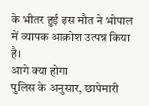के भीतर हुई इस मौत ने भोपाल में व्यापक आक्रोश उत्पन्न किया है।
आगे क्या होगा
पुलिस के अनुसार, छापेमारी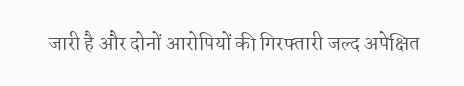जारी है और दोनों आरोपियों की गिरफ्तारी जल्द अपेक्षित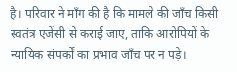है। परिवार ने माँग की है कि मामले की जाँच किसी स्वतंत्र एजेंसी से कराई जाए, ताकि आरोपियों के न्यायिक संपर्कों का प्रभाव जाँच पर न पड़े।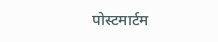पोस्टमार्टम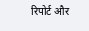रिपोर्ट और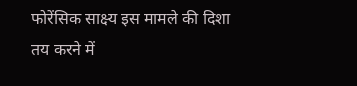फोरेंसिक साक्ष्य इस मामले की दिशा तय करने में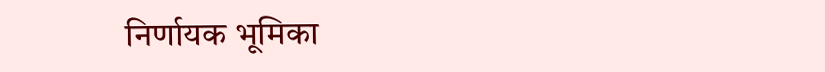निर्णायक भूमिका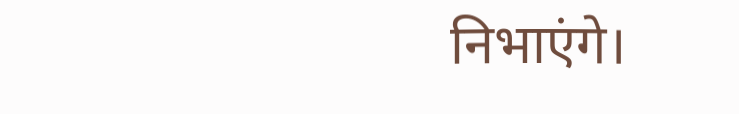निभाएंगे।